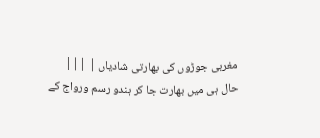مغربی جوڑوں کی بھارتی شادیاں | |||
حال ہی میں بھارت جا کر ہندو رسم ورواج کے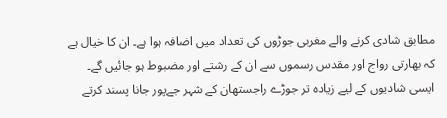مطابق شادی کرنے والے مغربی جوڑوں کی تعداد میں اضافہ ہوا ہے۔ ان کا خیال ہے کہ بھارتی رواج اور مقدس رسموں سے ان کے رشتے اور مضبوط ہو جائیں گے۔ ایسی شادیوں کے لیے زیادہ تر جوڑے راجستھان کے شہر جےپور جانا پسند کرتے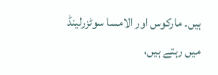ہیں۔ مارکوس اور الامسا سوٹزرلینڈ میں رہتے ہیں،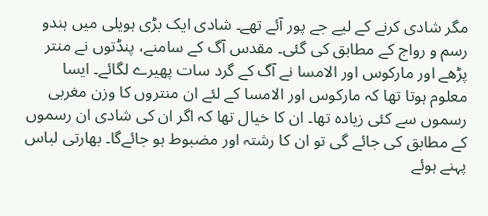مگر شادی کرنے کے لیے جے پور آئے تھے۔ شادی ایک بڑی ہویلی میں ہندو رسم و رواج کے مطابق کی گئی۔ مقدس آگ کے سامنے، پنڈتوں نے منتر پڑھے اور مارکوس اور الامسا نے آگ کے گرد سات پھیرے لگائے۔ ایسا معلوم ہوتا تھا کہ مارکوس اور الامسا کے لئے ان منتروں کا وزن مغربی رسموں سے کئی زیادہ تھا۔ ان کا خیال تھا کہ اگر ان کی شادی ان رسموں کے مطابق کی جائے گی تو ان کا رشتہ اور مضبوط ہو جائےگا۔ بھارتی لباس پہنے ہوئے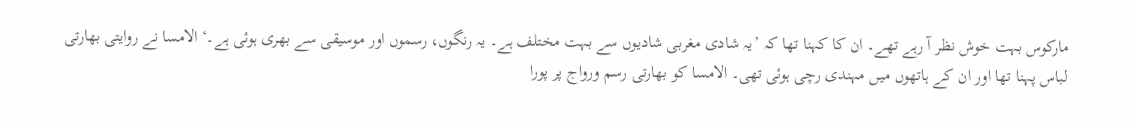مارکوس بہت خوش نظر آ رہے تھے۔ ان کا کہنا تھا کہ ’یہ شادی مغربی شادیوں سے بہت مختلف ہے۔ یہ رنگوں، رسموں اور موسیقی سے بھری ہوئی ہے۔‘ الامسا نے روایتی بھارتی لباس پہنا تھا اور ان کے ہاتھوں میں مہندی رچی ہوئی تھی۔ الامسا کو بھارتی رسم ورواج پر پورا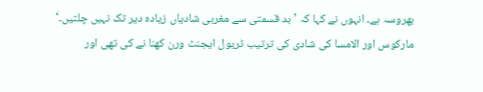بھروسہ ہے۔ انہوں نے کہا کہ ’ بد قسمتی سے مغربی شادیاں زیادہ دیر تک نہیں چلتیں۔‘ مارکوس اور الامسا کی شادی کی ترتیب ٹریول ایجنٹ ورن کھنا نے کی تھی اور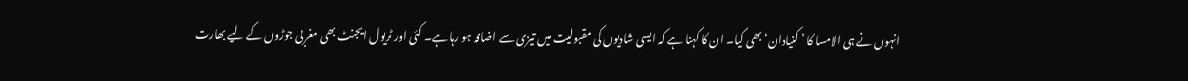انہوں نے ہی الامسا کا ’ کنیادان‘ بھی کیا۔ ان کا کہنا ہے کہ ایسی شادیوں کی مقبولیت میں تیزی سے اضافہ ہو رہا ہے۔ کئی اور ٹریول ایجنٹ بھی مغربی جوڑوں کے لیے بھارت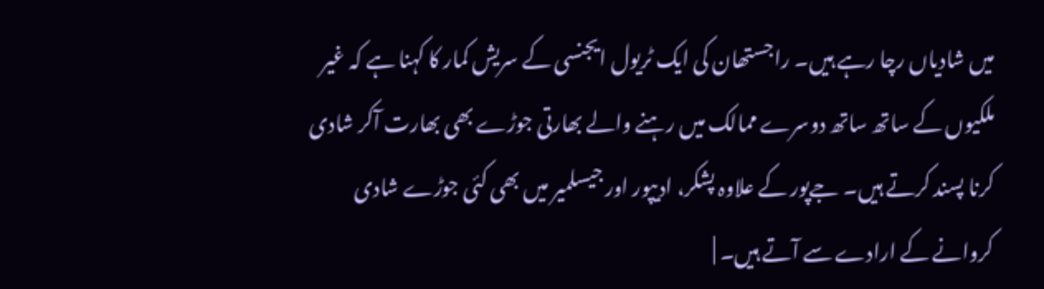میں شادیاں رچا رہے ہیں۔ راجستھان کی ایک ٹریول ایجنسی کے سریش کمار کا کہنا ہے کہ غیر ملکیوں کے ساتھ ساتھ دوسرے ممالک میں رہنے والے بھارتی جوڑے بھی بھارت آکر شادی کرنا پسند کرتے ہیں۔ جےپور کے علاوہ پشکر، ادیپور اور جیسلمیر میں بھی کئی جوڑے شادی کروانے کے ارادے سے آتے ہیں۔ |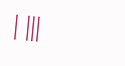| |||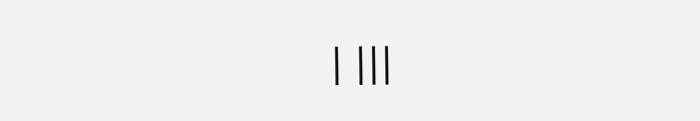| |||